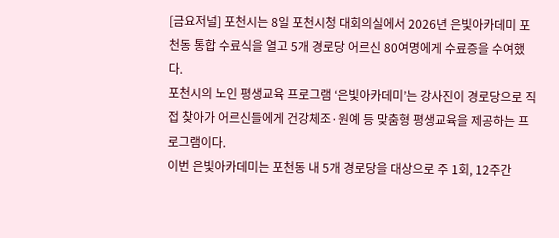[금요저널] 포천시는 8일 포천시청 대회의실에서 2026년 은빛아카데미 포천동 통합 수료식을 열고 5개 경로당 어르신 80여명에게 수료증을 수여했다.
포천시의 노인 평생교육 프로그램 ‘은빛아카데미’는 강사진이 경로당으로 직접 찾아가 어르신들에게 건강체조·원예 등 맞춤형 평생교육을 제공하는 프로그램이다.
이번 은빛아카데미는 포천동 내 5개 경로당을 대상으로 주 1회, 12주간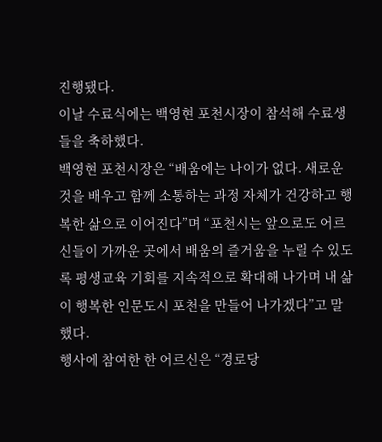진행됐다.
이날 수료식에는 백영현 포천시장이 참석해 수료생들을 축하했다.
백영현 포천시장은 “배움에는 나이가 없다. 새로운 것을 배우고 함께 소통하는 과정 자체가 건강하고 행복한 삶으로 이어진다”며 “포천시는 앞으로도 어르신들이 가까운 곳에서 배움의 즐거움을 누릴 수 있도록 평생교육 기회를 지속적으로 확대해 나가며 내 삶이 행복한 인문도시 포천을 만들어 나가겠다”고 말했다.
행사에 참여한 한 어르신은 “경로당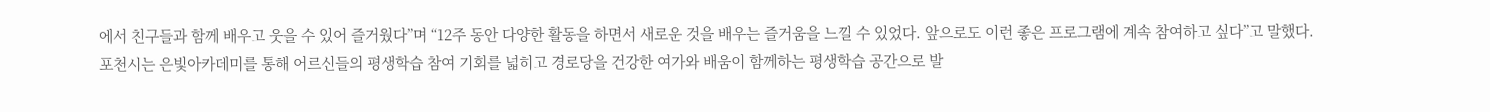에서 친구들과 함께 배우고 웃을 수 있어 즐거웠다”며 “12주 동안 다양한 활동을 하면서 새로운 것을 배우는 즐거움을 느낄 수 있었다. 앞으로도 이런 좋은 프로그램에 계속 참여하고 싶다”고 말했다.
포천시는 은빛아카데미를 통해 어르신들의 평생학습 참여 기회를 넓히고 경로당을 건강한 여가와 배움이 함께하는 평생학습 공간으로 발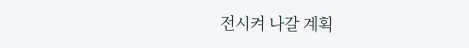전시켜 나갈 계획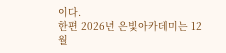이다.
한편 2026년 은빛아카데미는 12월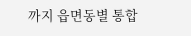까지 읍면동별 통합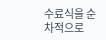수료식을 순차적으로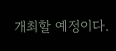개최할 예정이다.